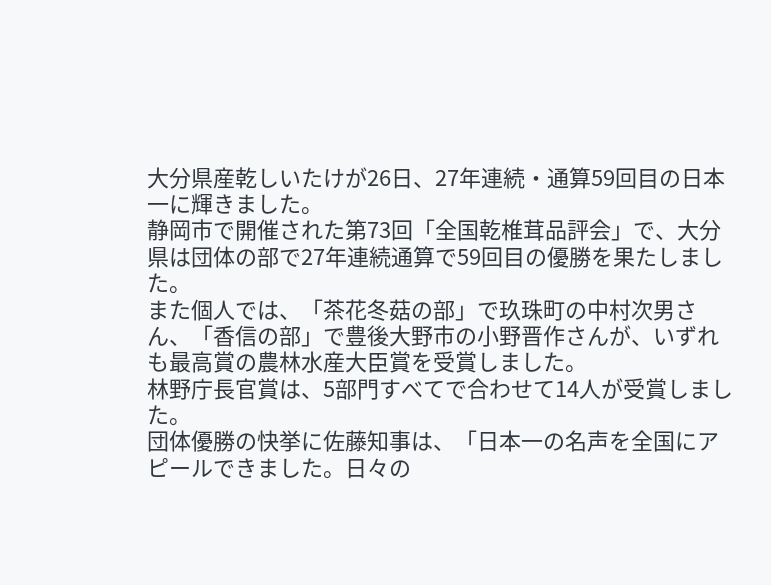大分県産乾しいたけが26日、27年連続・通算59回目の日本一に輝きました。
静岡市で開催された第73回「全国乾椎茸品評会」で、大分県は団体の部で27年連続通算で59回目の優勝を果たしました。
また個人では、「茶花冬菇の部」で玖珠町の中村次男さん、「香信の部」で豊後大野市の小野晋作さんが、いずれも最高賞の農林水産大臣賞を受賞しました。
林野庁長官賞は、5部門すべてで合わせて14人が受賞しました。
団体優勝の快挙に佐藤知事は、「日本一の名声を全国にアピールできました。日々の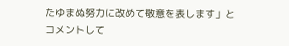たゆまぬ努力に改めて敬意を表します」とコメントして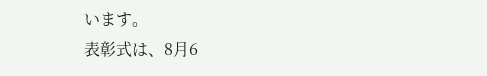います。
表彰式は、8月6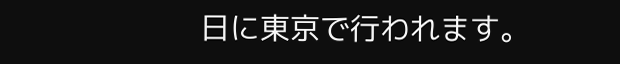日に東京で行われます。